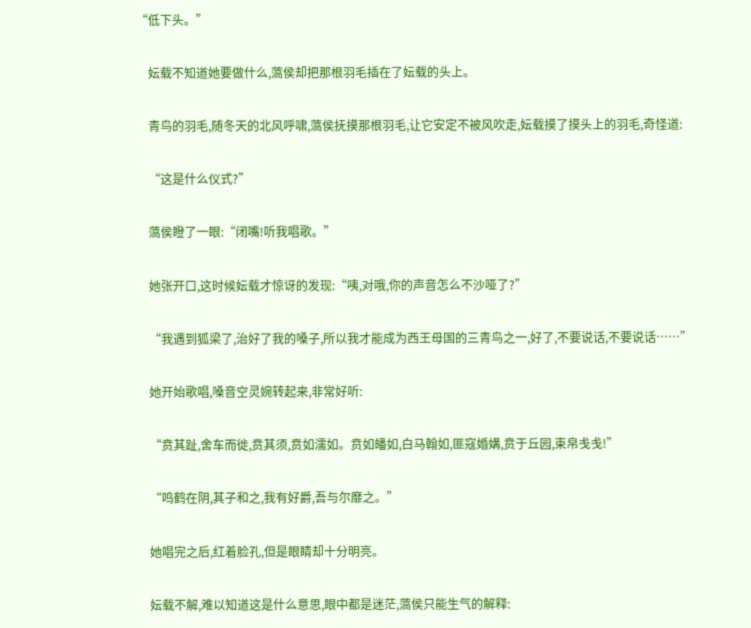“低下头。”

    妘载不知道她要做什么,薃侯却把那根羽毛插在了妘载的头上。

    青鸟的羽毛,随冬天的北风呼啸,薃侯抚摸那根羽毛,让它安定不被风吹走,妘载摸了摸头上的羽毛,奇怪道:

    “这是什么仪式?”

    薃侯瞪了一眼:“闭嘴!听我唱歌。”

    她张开口,这时候妘载才惊讶的发现:“咦,对哦,你的声音怎么不沙哑了?”

    “我遇到狐梁了,治好了我的嗓子,所以我才能成为西王母国的三青鸟之一,好了,不要说话,不要说话……”

    她开始歌唱,嗓音空灵婉转起来,非常好听:

    “贲其趾,舍车而徙,贲其须,贲如濡如。贲如皤如,白马翰如,匪寇婚媾,贲于丘园,束帛戋戋!”

    “鸣鹤在阴,其子和之,我有好爵,吾与尔靡之。”

    她唱完之后,红着脸孔,但是眼睛却十分明亮。

    妘载不解,难以知道这是什么意思,眼中都是迷茫,薃侯只能生气的解释: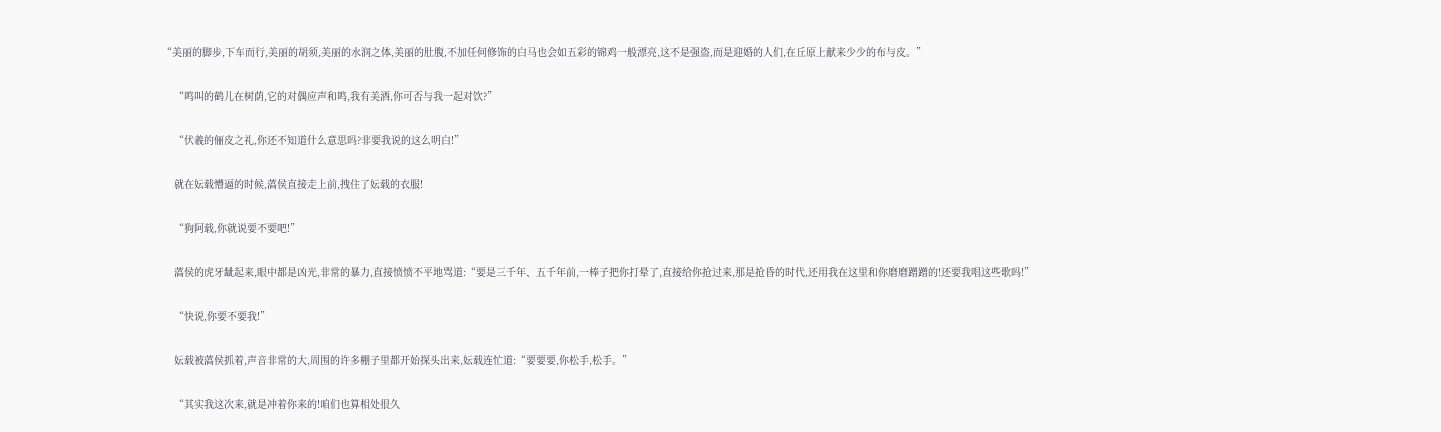“美丽的脚步,下车而行,美丽的胡须,美丽的水润之体,美丽的肚腹,不加任何修饰的白马也会如五彩的锦鸡一般漂亮,这不是强盗,而是迎婚的人们,在丘原上献来少少的布与皮。”

    “鸣叫的鹤儿在树荫,它的对偶应声和鸣,我有美酒,你可否与我一起对饮?”

    “伏羲的俪皮之礼,你还不知道什么意思吗?非要我说的这么明白!”

    就在妘载懵逼的时候,薃侯直接走上前,拽住了妘载的衣服!

    “狗阿载,你就说要不要吧!”

    薃侯的虎牙龇起来,眼中都是凶光,非常的暴力,直接愤愤不平地骂道:“要是三千年、五千年前,一棒子把你打晕了,直接给你抢过来,那是抢昏的时代,还用我在这里和你磨磨蹭蹭的!还要我唱这些歌吗!”

    “快说,你要不要我!”

    妘载被薃侯抓着,声音非常的大,周围的许多棚子里都开始探头出来,妘载连忙道:“要要要,你松手,松手。”

    “其实我这次来,就是冲着你来的!咱们也算相处很久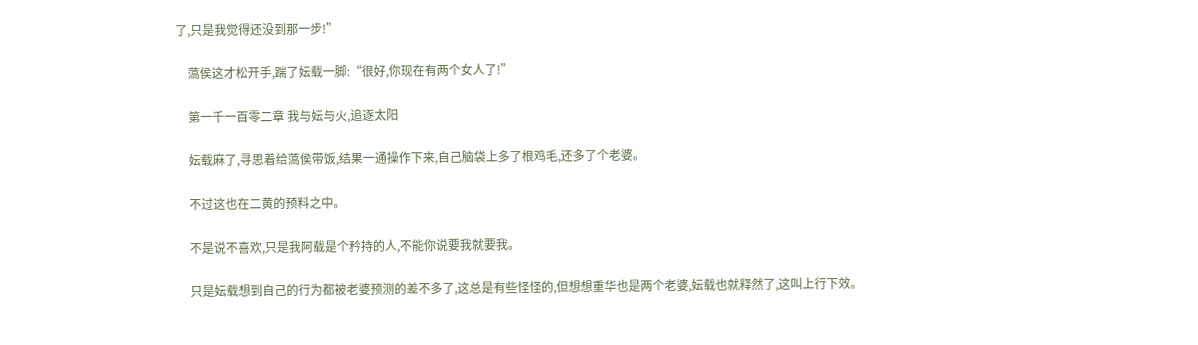了,只是我觉得还没到那一步!”

    薃侯这才松开手,踹了妘载一脚:“很好,你现在有两个女人了!”

    第一千一百零二章 我与妘与火,追逐太阳

    妘载麻了,寻思着给薃侯带饭,结果一通操作下来,自己脑袋上多了根鸡毛,还多了个老婆。

    不过这也在二黄的预料之中。

    不是说不喜欢,只是我阿载是个矜持的人,不能你说要我就要我。

    只是妘载想到自己的行为都被老婆预测的差不多了,这总是有些怪怪的,但想想重华也是两个老婆,妘载也就释然了,这叫上行下效。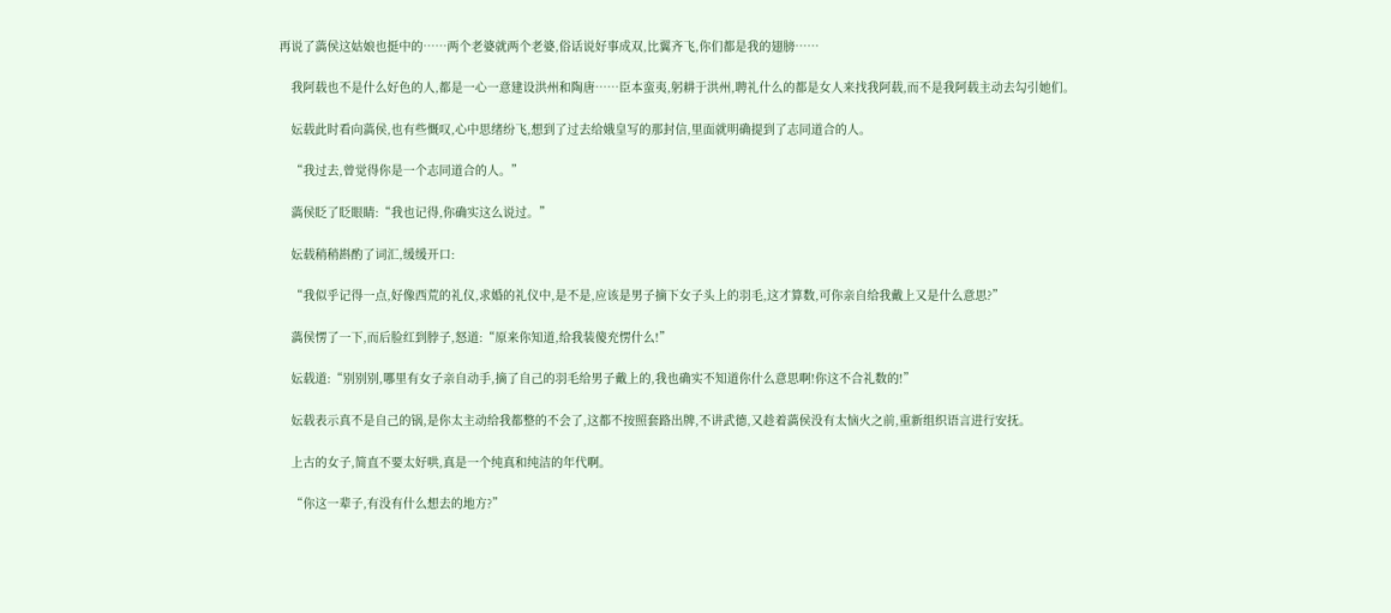再说了薃侯这姑娘也挺中的……两个老婆就两个老婆,俗话说好事成双,比翼齐飞,你们都是我的翅膀……

    我阿载也不是什么好色的人,都是一心一意建设洪州和陶唐……臣本蛮夷,躬耕于洪州,聘礼什么的都是女人来找我阿载,而不是我阿载主动去勾引她们。

    妘载此时看向薃侯,也有些慨叹,心中思绪纷飞,想到了过去给娥皇写的那封信,里面就明确提到了志同道合的人。

    “我过去,曾觉得你是一个志同道合的人。”

    薃侯眨了眨眼睛:“我也记得,你确实这么说过。”

    妘载稍稍斟酌了词汇,缓缓开口:

    “我似乎记得一点,好像西荒的礼仪,求婚的礼仪中,是不是,应该是男子摘下女子头上的羽毛,这才算数,可你亲自给我戴上又是什么意思?”

    薃侯愣了一下,而后脸红到脖子,怒道:“原来你知道,给我装傻充愣什么!”

    妘载道:“别别别,哪里有女子亲自动手,摘了自己的羽毛给男子戴上的,我也确实不知道你什么意思啊!你这不合礼数的!”

    妘载表示真不是自己的锅,是你太主动给我都整的不会了,这都不按照套路出牌,不讲武德,又趁着薃侯没有太恼火之前,重新组织语言进行安抚。

    上古的女子,简直不要太好哄,真是一个纯真和纯洁的年代啊。

    “你这一辈子,有没有什么想去的地方?”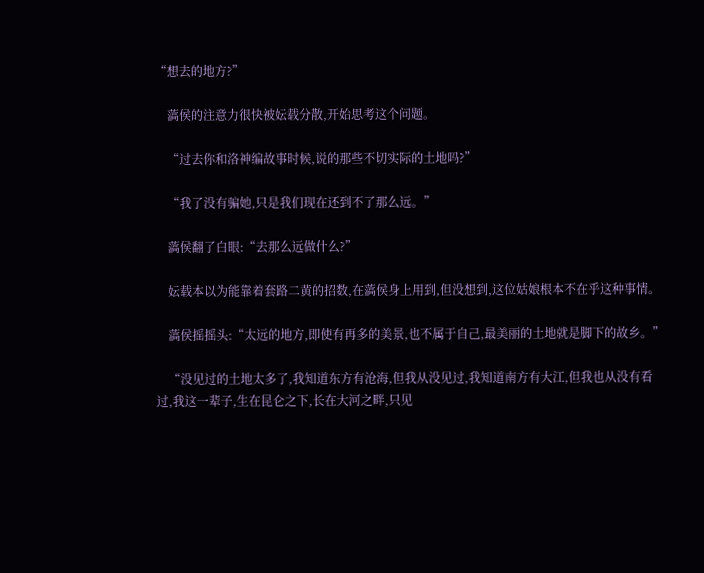“想去的地方?”

    薃侯的注意力很快被妘载分散,开始思考这个问题。

    “过去你和洛神编故事时候,说的那些不切实际的土地吗?”

    “我了没有骗她,只是我们现在还到不了那么远。”

    薃侯翻了白眼:“去那么远做什么?”

    妘载本以为能靠着套路二黄的招数,在薃侯身上用到,但没想到,这位姑娘根本不在乎这种事情。

    薃侯摇摇头:“太远的地方,即使有再多的美景,也不属于自己,最美丽的土地就是脚下的故乡。”

    “没见过的土地太多了,我知道东方有沧海,但我从没见过,我知道南方有大江,但我也从没有看过,我这一辈子,生在昆仑之下,长在大河之畔,只见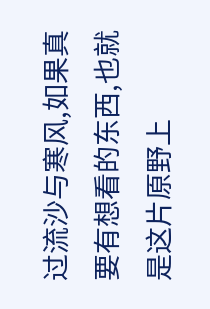过流沙与寒风,如果真要有想看的东西,也就是这片原野上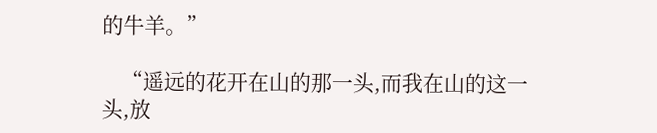的牛羊。”

    “遥远的花开在山的那一头,而我在山的这一头,放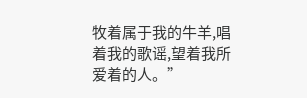牧着属于我的牛羊,唱着我的歌谣,望着我所爱着的人。”